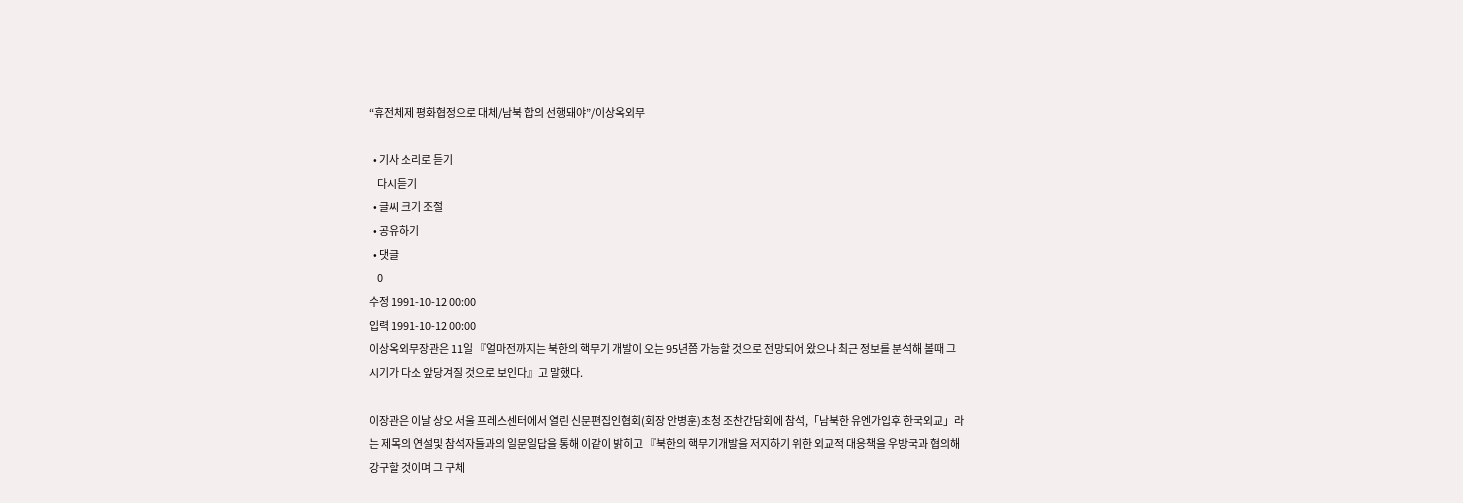“휴전체제 평화협정으로 대체/남북 합의 선행돼야”/이상옥외무

  • 기사 소리로 듣기
    다시듣기
  • 글씨 크기 조절
  • 공유하기
  • 댓글
    0
수정 1991-10-12 00:00
입력 1991-10-12 00:00
이상옥외무장관은 11일 『얼마전까지는 북한의 핵무기 개발이 오는 95년쯤 가능할 것으로 전망되어 왔으나 최근 정보를 분석해 볼때 그 시기가 다소 앞당겨질 것으로 보인다』고 말했다.

이장관은 이날 상오 서울 프레스센터에서 열린 신문편집인협회(회장 안병훈)초청 조찬간담회에 참석,「남북한 유엔가입후 한국외교」라는 제목의 연설및 참석자들과의 일문일답을 통해 이같이 밝히고 『북한의 핵무기개발을 저지하기 위한 외교적 대응책을 우방국과 협의해 강구할 것이며 그 구체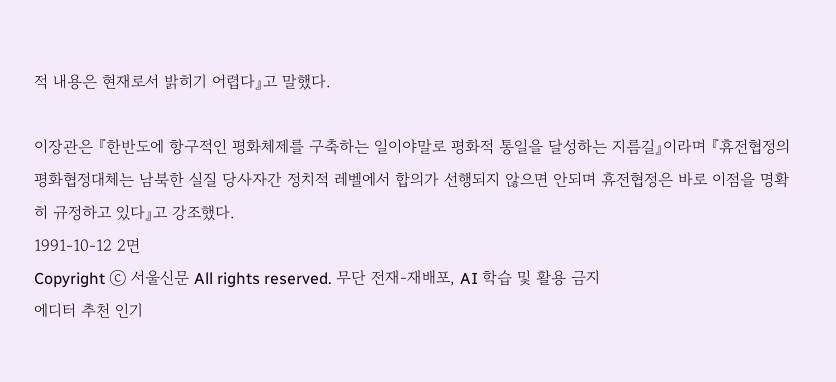적 내용은 현재로서 밝히기 어렵다』고 말했다.

이장관은 『한반도에 항구적인 평화체제를 구축하는 일이야말로 평화적 통일을 달성하는 지름길』이라며 『휴전협정의 평화협정대체는 남북한 실질 당사자간 정치적 레벨에서 합의가 선행되지 않으면 안되며 휴전협정은 바로 이점을 명확히 규정하고 있다』고 강조했다.
1991-10-12 2면
Copyright ⓒ 서울신문 All rights reserved. 무단 전재-재배포, AI 학습 및 활용 금지
에디터 추천 인기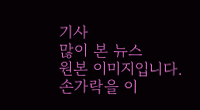기사
많이 본 뉴스
원본 이미지입니다.
손가락을 이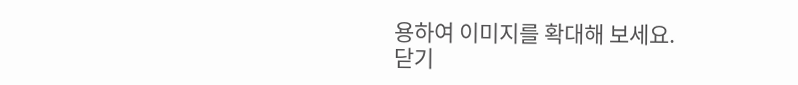용하여 이미지를 확대해 보세요.
닫기